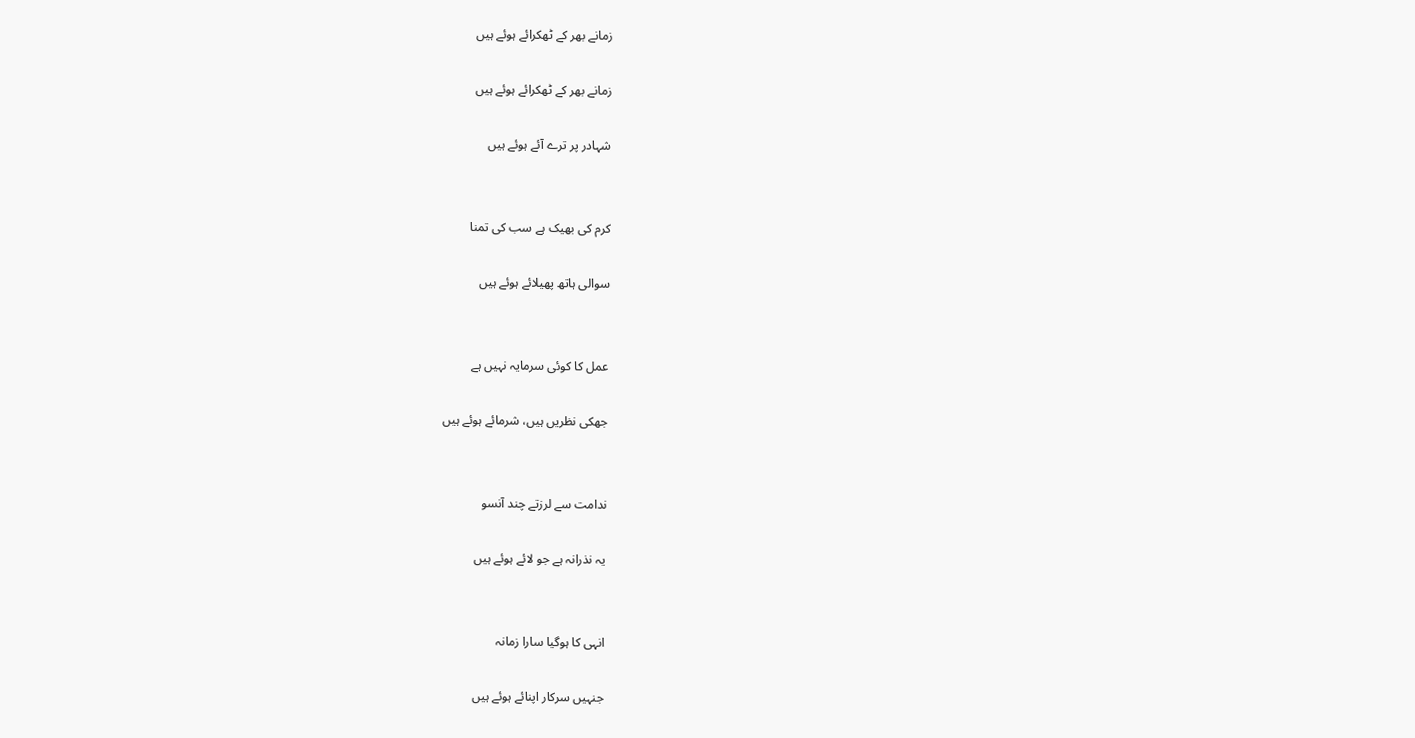زمانے بھر کے ٹھکرائے ہوئے ہیں

زمانے بھر کے ٹھکرائے ہوئے ہیں

شہادر پر ترے آئے ہوئے ہیں


کرم کی بھیک ہے سب کی تمنا

سوالی ہاتھ پھیلائے ہوئے ہیں


عمل کا کوئی سرمایہ نہیں ہے

جھکی نظریں ہیں، شرمائے ہوئے ہیں


ندامت سے لرزتے چند آنسو

یہ نذرانہ ہے جو لائے ہوئے ہیں


انہی کا ہوگیا سارا زمانہ

جنہیں سرکار اپنائے ہوئے ہیں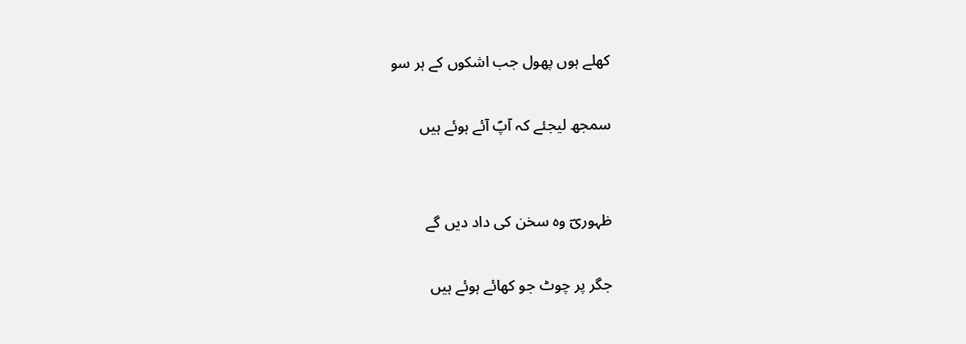کھلے ہوں پھول جب اشکوں کے ہر سو

سمجھ لیجئے کہ آپؐ آئے ہوئے ہیں


ظہوریؔ وہ سخن کی داد دیں گے

جگر پر چوٹ جو کھائے ہوئے ہیں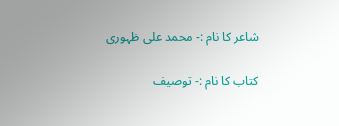شاعر کا نام :- محمد علی ظہوری

کتاب کا نام :- توصیف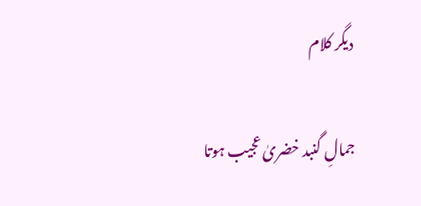دیگر کلام

جمالِ گنبد خضریٰ عجیب ہوتا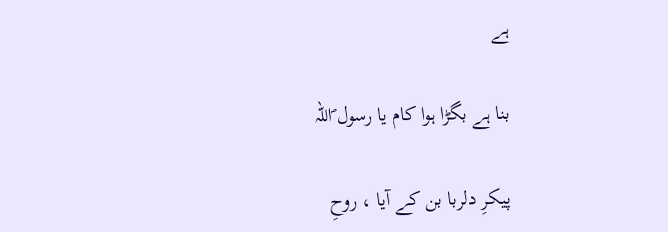ہے

بنا ہے بگڑا ہوا کام یا رسول ؐاللہ

پیکرِ دلربا بن کے آیا ، روحِ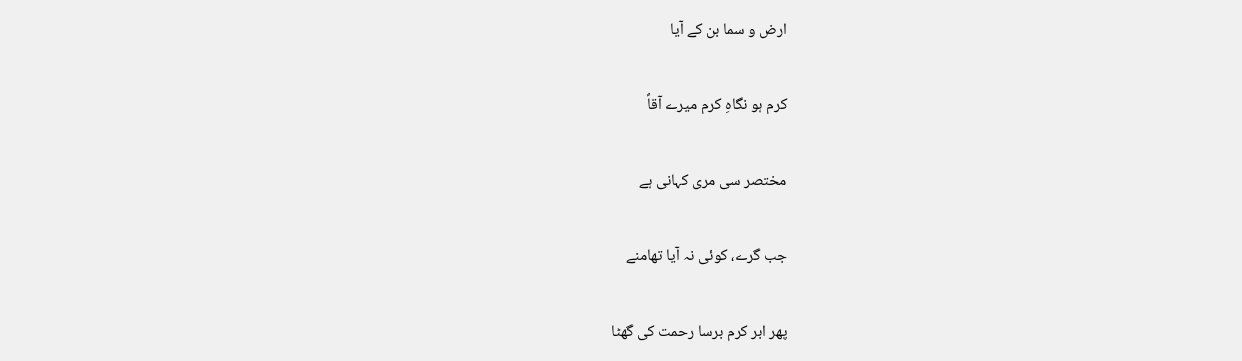ارض و سما بن کے آیا

کرم ہو نگاہِ کرم میرے آقاؐ

مختصر سی مری کہانی ہے

جب گرے، کوئی نہ آیا تھامنے

پھر ابر کرم برسا رحمت کی گھٹا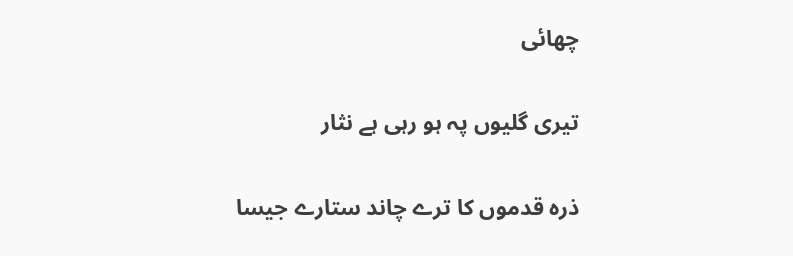چھائی

تیری گلیوں پہ ہو رہی ہے نثار

ذرہ قدموں کا ترے چاند ستارے جیسا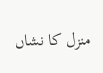منزل کا نشاں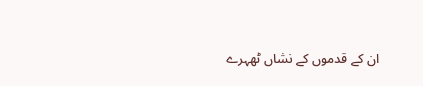ان کے قدموں کے نشاں ٹھہرے